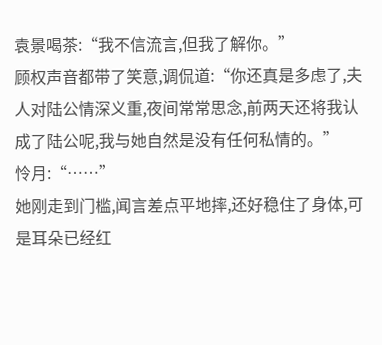袁景喝茶:“我不信流言,但我了解你。”
顾权声音都带了笑意,调侃道:“你还真是多虑了,夫人对陆公情深义重,夜间常常思念,前两天还将我认成了陆公呢,我与她自然是没有任何私情的。”
怜月:“……”
她刚走到门槛,闻言差点平地摔,还好稳住了身体,可是耳朵已经红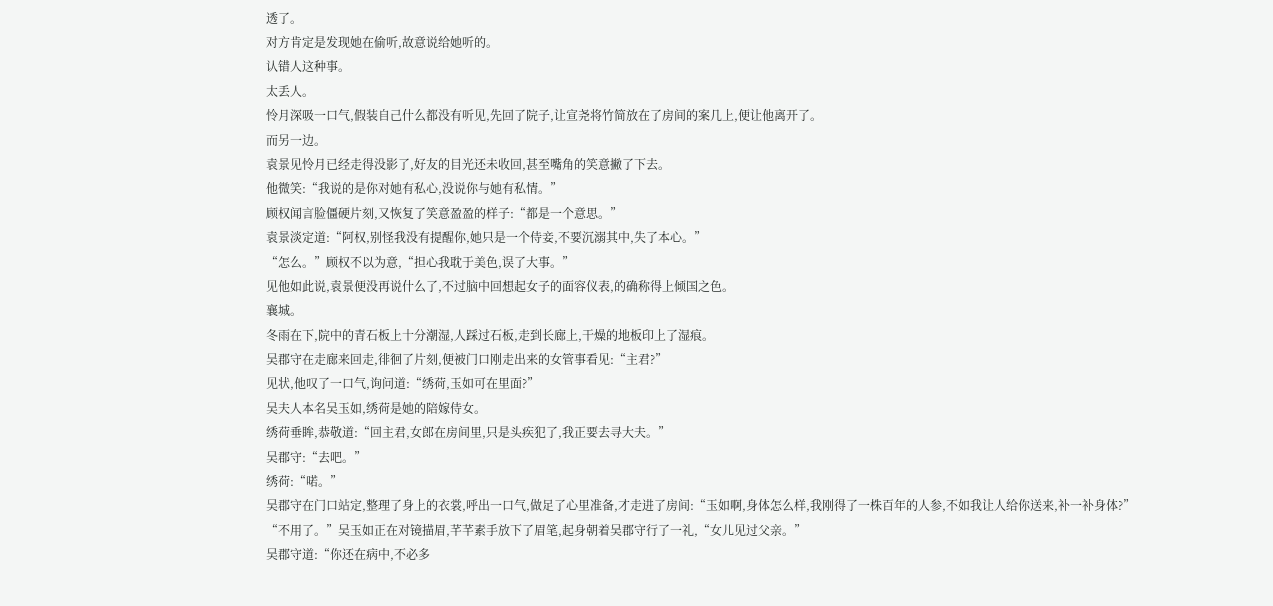透了。
对方肯定是发现她在偷听,故意说给她听的。
认错人这种事。
太丢人。
怜月深吸一口气,假装自己什么都没有听见,先回了院子,让宣尧将竹简放在了房间的案几上,便让他离开了。
而另一边。
袁景见怜月已经走得没影了,好友的目光还未收回,甚至嘴角的笑意撇了下去。
他微笑:“我说的是你对她有私心,没说你与她有私情。”
顾权闻言脸僵硬片刻,又恢复了笑意盈盈的样子:“都是一个意思。”
袁景淡定道:“阿权,别怪我没有提醒你,她只是一个侍妾,不要沉溺其中,失了本心。”
“怎么。”顾权不以为意,“担心我耽于美色,误了大事。”
见他如此说,袁景便没再说什么了,不过脑中回想起女子的面容仪表,的确称得上倾国之色。
襄城。
冬雨在下,院中的青石板上十分潮湿,人踩过石板,走到长廊上,干燥的地板印上了湿痕。
吴郡守在走廊来回走,徘徊了片刻,便被门口刚走出来的女管事看见:“主君?”
见状,他叹了一口气,询问道:“绣荷,玉如可在里面?”
吴夫人本名吴玉如,绣荷是她的陪嫁侍女。
绣荷垂眸,恭敬道:“回主君,女郎在房间里,只是头疾犯了,我正要去寻大夫。”
吴郡守:“去吧。”
绣荷:“喏。”
吴郡守在门口站定,整理了身上的衣裳,呼出一口气,做足了心里准备,才走进了房间:“玉如啊,身体怎么样,我刚得了一株百年的人参,不如我让人给你送来,补一补身体?”
“不用了。”吴玉如正在对镜描眉,芊芊素手放下了眉笔,起身朝着吴郡守行了一礼,“女儿见过父亲。”
吴郡守道:“你还在病中,不必多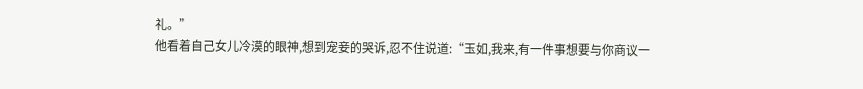礼。”
他看着自己女儿冷漠的眼神,想到宠妾的哭诉,忍不住说道:“玉如,我来,有一件事想要与你商议一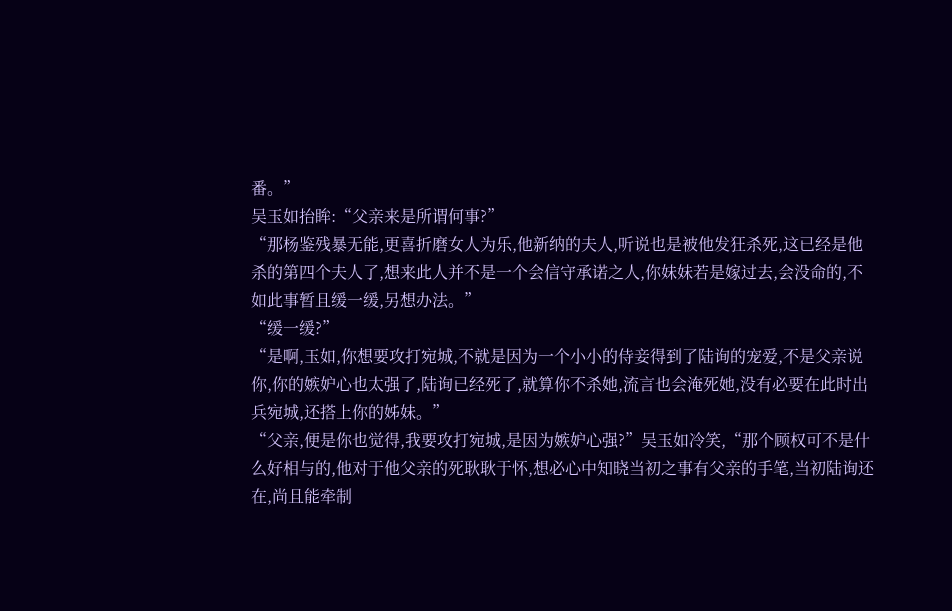番。”
吴玉如抬眸:“父亲来是所谓何事?”
“那杨鉴残暴无能,更喜折磨女人为乐,他新纳的夫人,听说也是被他发狂杀死,这已经是他杀的第四个夫人了,想来此人并不是一个会信守承诺之人,你妹妹若是嫁过去,会没命的,不如此事暂且缓一缓,另想办法。”
“缓一缓?”
“是啊,玉如,你想要攻打宛城,不就是因为一个小小的侍妾得到了陆询的宠爱,不是父亲说你,你的嫉妒心也太强了,陆询已经死了,就算你不杀她,流言也会淹死她,没有必要在此时出兵宛城,还搭上你的姊妹。”
“父亲,便是你也觉得,我要攻打宛城,是因为嫉妒心强?”吴玉如冷笑,“那个顾权可不是什么好相与的,他对于他父亲的死耿耿于怀,想必心中知晓当初之事有父亲的手笔,当初陆询还在,尚且能牵制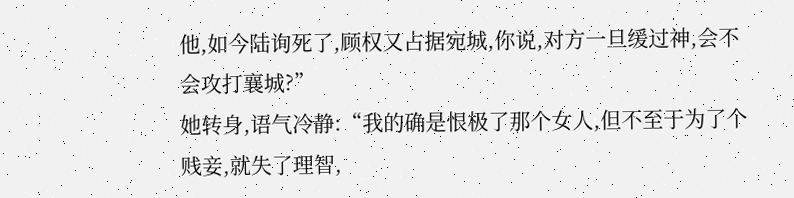他,如今陆询死了,顾权又占据宛城,你说,对方一旦缓过神,会不会攻打襄城?”
她转身,语气冷静:“我的确是恨极了那个女人,但不至于为了个贱妾,就失了理智,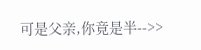可是父亲,你竟是半-->>